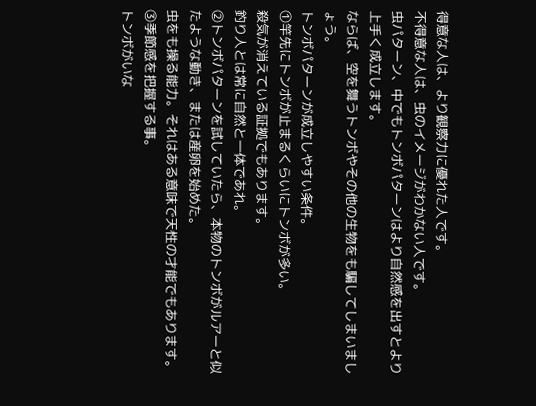得意な人は、より観察力に優れた人です。
不得意な人は、虫のイメージがわかない人です。
虫パターン、中でもトンボパターンはより自然感を出すとより上手く成立します。
ならば、空を舞うトンボやその他の生物をも騙してしまいましょう。
トンボパターンが成立しやすい条件。
①竿先にトンボが止まるくらいにトンボが多い。
殺気が消えている証拠でもあります。
釣り人とは常に自然と一体であれ。
②トンボパターンを試していたら、本物のトンボがルアーと似たような動き、または産卵を始めた。
虫をも操る能力。それはある意味で天性の才能でもあります。
③季節感を把握する事。
トンボがいな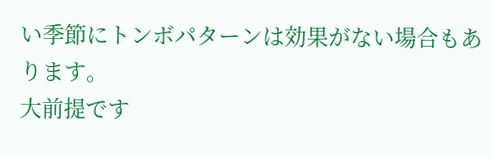い季節にトンボパターンは効果がない場合もあります。
大前提です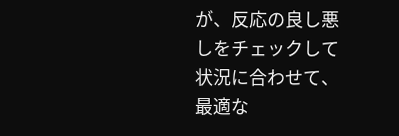が、反応の良し悪しをチェックして状況に合わせて、最適な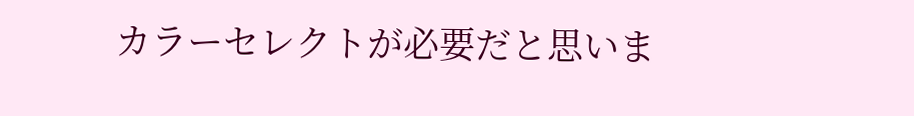カラーセレクトが必要だと思いま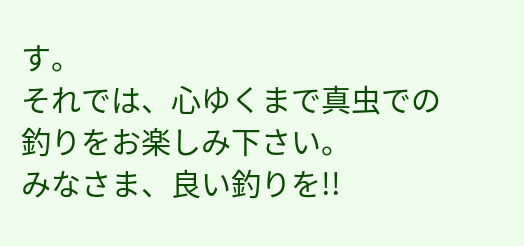す。
それでは、心ゆくまで真虫での釣りをお楽しみ下さい。
みなさま、良い釣りを!!